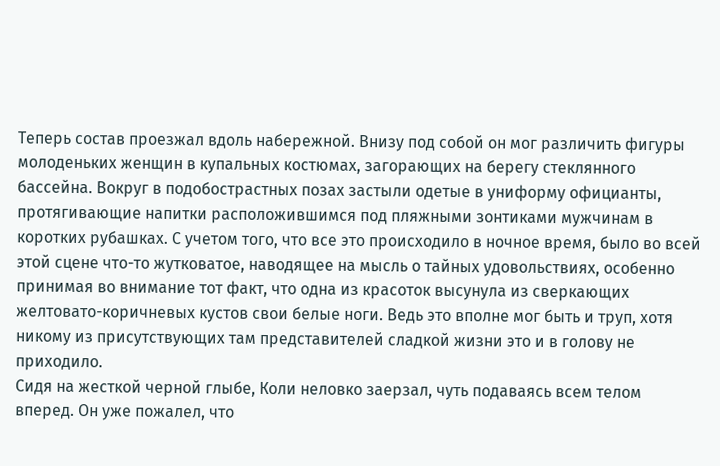Теперь состав проезжал вдоль набережной. Внизу под собой он мог различить фигуры молоденьких женщин в купальных костюмах, загорающих на берегу стеклянного бассейна. Вокруг в подобострастных позах застыли одетые в униформу официанты, протягивающие напитки расположившимся под пляжными зонтиками мужчинам в коротких рубашках. С учетом того, что все это происходило в ночное время, было во всей этой сцене что-то жутковатое, наводящее на мысль о тайных удовольствиях, особенно принимая во внимание тот факт, что одна из красоток высунула из сверкающих желтовато-коричневых кустов свои белые ноги. Ведь это вполне мог быть и труп, хотя никому из присутствующих там представителей сладкой жизни это и в голову не приходило.
Сидя на жесткой черной глыбе, Коли неловко заерзал, чуть подаваясь всем телом вперед. Он уже пожалел, что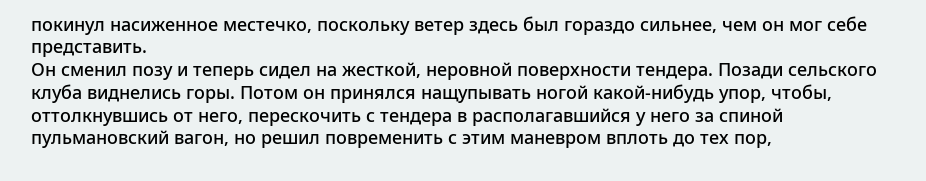покинул насиженное местечко, поскольку ветер здесь был гораздо сильнее, чем он мог себе представить.
Он сменил позу и теперь сидел на жесткой, неровной поверхности тендера. Позади сельского клуба виднелись горы. Потом он принялся нащупывать ногой какой-нибудь упор, чтобы, оттолкнувшись от него, перескочить с тендера в располагавшийся у него за спиной пульмановский вагон, но решил повременить с этим маневром вплоть до тех пор,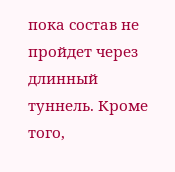пока состав не пройдет через длинный туннель. Кроме того,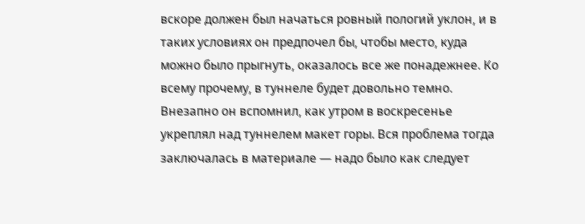вскоре должен был начаться ровный пологий уклон, и в таких условиях он предпочел бы, чтобы место, куда можно было прыгнуть, оказалось все же понадежнее. Ко всему прочему, в туннеле будет довольно темно.
Внезапно он вспомнил, как утром в воскресенье укреплял над туннелем макет горы. Вся проблема тогда заключалась в материале — надо было как следует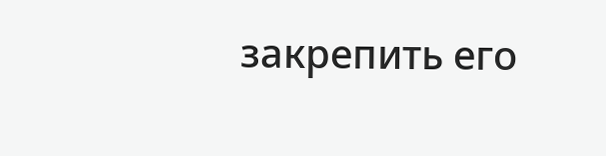закрепить его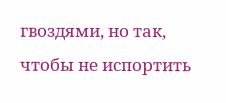гвоздями, но так, чтобы не испортить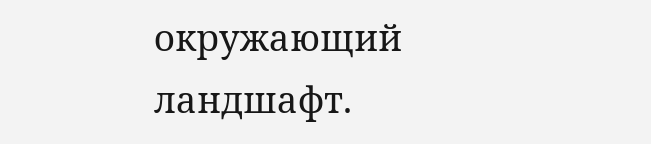окружающий ландшафт.